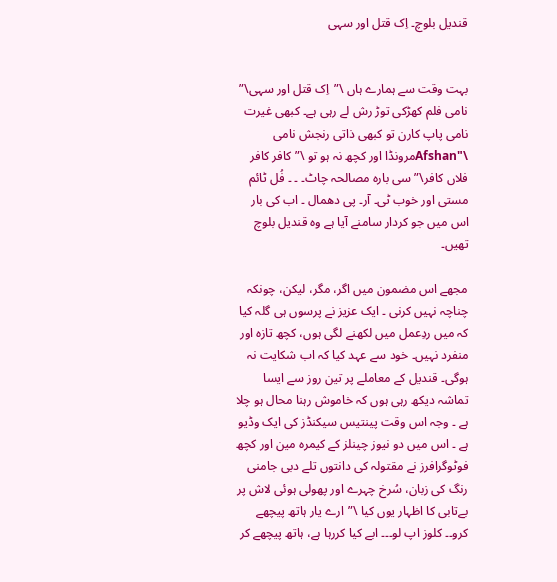قندیل بلوچ۔ اِک قتل اور سہی


بہت وقت سے ہمارے ہاں \”اِک قتل اور سہی\” نامی فلم کھڑکی توڑ رش لے رہی ہے۔ کبھی غیرت نامی پاپ کارن تو کبھی ذاتی رنجش نامی \"Afshanمرونڈا اور کچھ نہ ہو تو \”کافر کافر فلاں کافر\” سی بارہ مصالحہ چاٹ۔ ۔ ۔ فُل ٹائم مستی اور خوب ٹی۔ آر۔ پی دھمال ۔ اب کی بار اس میں جو کردار سامنے آیا ہے وہ قندیل بلوچ تھیں۔

مجھے اس مضمون میں اگر، مگر، لیکن، چونکہ چناچہ نہیں کرنی ۔ ایک عزیز نے پرسوں ہی گلہ کیا کہ میں ردِعمل میں لکھنے لگی ہوں، کچھ تازہ اور منفرد نہیں۔ خود سے عہد کیا کہ اب شکایت نہ ہوگی۔ قندیل کے معاملے پر تین روز سے ایسا تماشہ دیکھ رہی ہوں کہ خاموش رہنا محال ہو چلا ہے ۔ وجہ اس وقت پینتیس سیکنڈز کی ایک وڈیو ہے ۔ اس میں دو نیوز چینلز کے کیمرہ مین اور کچھ فوٹوگرافرز نے مقتولہ کی دانتوں تلے دبی جامنی رنگ کی زبان، سُرخ چہرے اور پھولی ہوئی لاش پر بےتابی کا اظہار یوں کیا \”ارے یار ہاتھ پیچھے کرو۔۔ کلوز اپ لو۔۔۔ ابے کیا کررہا ہے، ہاتھ پیچھے کر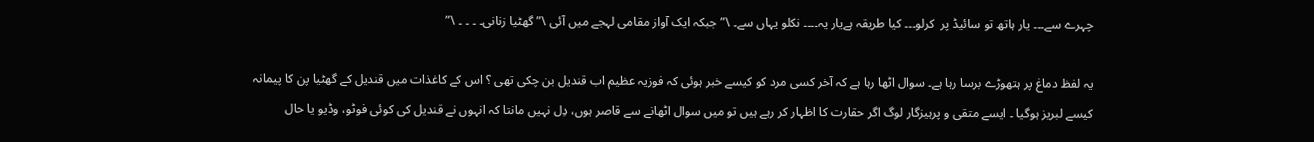چہرے سے۔۔۔ یار ہاتھ تو سائیڈ پر  کرلو۔۔۔ کیا طریقہ ہےیار یہ۔۔۔۔ نکلو یہاں سے۔ \” جبکہ ایک آواز مقامی لہجے میں آئی \”گھٹیا زنانی۔ ۔ ۔ ۔ \”

یہ لفظ دماغ پر ہتھوڑے برسا رہا ہے۔ سوال اٹھا رہا ہے کہ آخر کسی مرد کو کیسے خبر ہوئی کہ فوزیہ عظیم اب قندیل بن چکی تھی ؟ اس کے کاغذات میں قندیل کے گھٹیا پن کا پیمانہ کیسے لبریز ہوگیا ۔ ایسے متقی و پرہیزگار لوگ اگر حقارت کا اظہار کر رہے ہیں تو میں سوال اٹھانے سے قاصر ہوں، دِل نہیں مانتا کہ انہوں نے قندیل کی کوئی فوٹو، وڈیو یا حال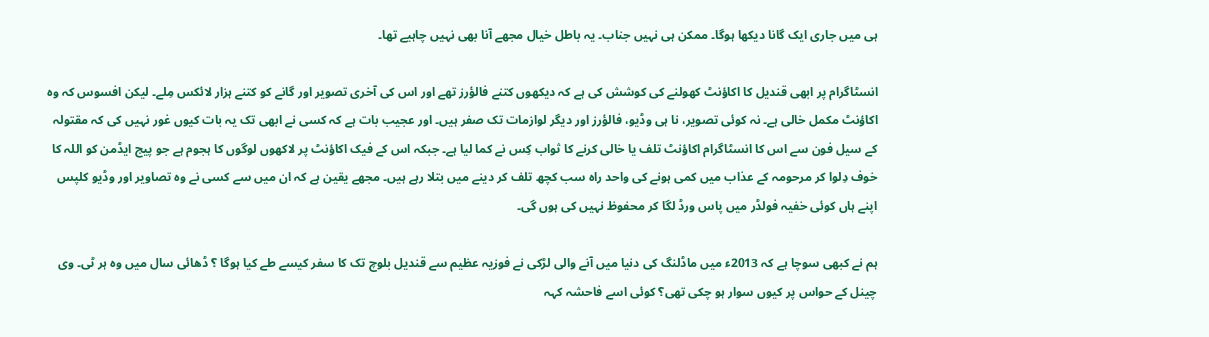ہی میں جاری ایک گانا دیکھا ہوگا۔ ممکن ہی نہیں جناب۔ یہ باطل خیال مجھے آنا بھی نہیں چاہیے تھا۔

انسٹاگرام پر ابھی قندیل کا اکاؤنٹ کھولنے کی کوشش کی ہے کہ دیکھوں کتنے فالؤرز تھے اور اس کی آخری تصویر اور گانے کو کتنے ہزار لائکس مِلے۔ لیکن افسوس کہ وہ اکاؤنٹ مکمل خالی ہے۔ نہ کوئی تصویر، نا ہی وڈیو، فالؤرز اور دیگر لوازمات تک صفر ہیں۔ اور عجیب بات ہے کہ کسی نے ابھی تک یہ بات کیوں غور نہیں کی کہ مقتولہ کے سیل فون سے اس کا انسٹاگرام اکاؤنٹ تلف یا خالی کرنے کا ثواب کِس نے کما لیا ہے۔ جبکہ اس کے فیک اکاؤنٹ پر لاکھوں لوگوں کا ہجوم ہے جو پیج ایڈمن کو اللہ کا خوف دِلوا کر مرحومہ کے عذاب میں کمی ہونے کی واحد راہ سب کچھ تلف کر دینے میں بتلا رہے ہیں۔ مجھے یقین ہے کہ ان میں سے کسی نے وہ تصاویر اور وڈیو کلپس اپنے ہاں کوئی خفیہ فولڈر میں پاس ورڈ لگا کر محفوظ نہیں کی ہوں گی۔

ہم نے کبھی سوچا ہے کہ 2013ء میں ماڈلنگ کی دنیا میں آنے والی لڑکی نے فوزیہ عظیم سے قندیل بلوچ تک کا سفر کیسے طے کیا ہوگا ؟ ڈھائی سال میں وہ ہر ٹی۔ وی چینل کے حواس پر کیوں سوار ہو چکی تھی؟ کوئی اسے فاحشہ کہہ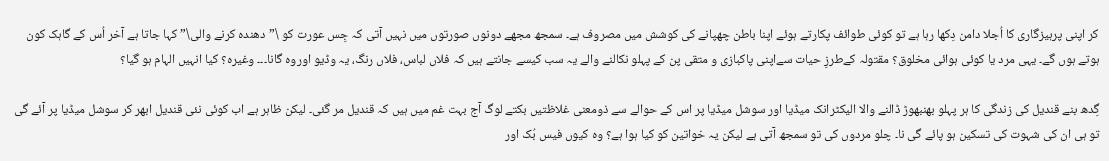کر اپنی پرہیزگاری کا اُجلا دامن دِکھا رہا ہے تو کوئی طوائف پکارتے ہوئے اپنا باطن چھپانے کی کوشش میں مصروف ہے۔ سمجھ مجھے دونوں صورتوں میں نہیں آتی کہ جِس عورت کو \”دھندہ کرنے والی\” کہا جاتا ہے آخر اُس کے گاہک کون ہوتے ہوں گے۔ یہی مرد یا کوئی ہوائی مخلوق؟ مقتولہ کےطرزِ حیات سےاپنی پاکبازی و متقی پن کے پہلو نکالنے والے یہ سب کیسے جانتے ہیں کہ فلاں لباس، فلاں رنگ، یہ وڈیو اوروہ گانا۔۔۔ وغیرہ؟ کیا انہیں الہام ہو گیا؟

گِدھ بنے قندیل کی زندگی کا ہر پہلو بھنبھوڑ ڈالنے والا الیکٹرانک میڈیا اور سوشل میڈیا پر اس کے حوالے سے ذومعنی غلاظتیں بکتے لوگ آج بہت غم میں ہیں کہ قندیل مر گئی۔ لیکن ظاہر ہے اب کوئی نئی قندیل ابھر کر سوشل میڈیا پر آئے گی تو ہی ان کی شہوت کی تسکین ہو پائے گی نا۔ چلو مردوں کی تو سمجھ آتی ہے لیکن یہ خواتین کو کیا ہوا ہے؟ وہ کیوں فیس بُک اور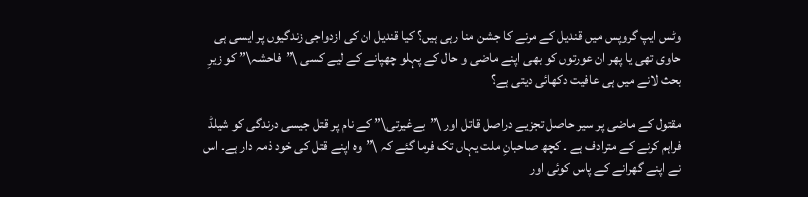وٹس ایپ گروپس میں قندیل کے مرنے کا جشن منا رہی ہیں؟ کیا قندیل ان کی ازدواجی زندگیوں پر ایسی ہی حاوی تھی یا پھر ان عورتوں کو بھی اپنے ماضی و حال کے پہلو چھپانے کے لیے کسی \”فاحشہ\” کو زیرِ بحث لانے میں ہی عافیت دکھائی دیتی ہے؟

مقتول کے ماضی پر سیر حاصل تجزیے دراصل قاتل اور \”بےغیرتی\” کے نام پر قتل جیسی درندگی کو شیلڈ فراہم کرنے کے مترادف ہے ۔ کچھ صاحبانِ ملت یہاں تک فرما گئے کہ \”وہ اپنے قتل کی خود ذمہ دار ہے۔ اس نے اپنے گھرانے کے پاس کوئی اور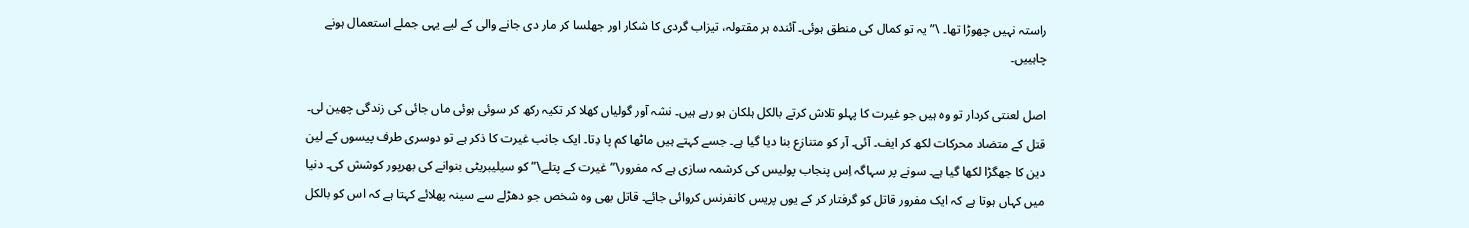راستہ نہیں چھوڑا تھا۔ \” یہ تو کمال کی منطق ہوئی۔ آئندہ ہر مقتولہ، تیزاب گردی کا شکار اور جھلسا کر مار دی جانے والی کے لیے یہی جملے استعمال ہونے چاہییں۔

اصل لعنتی کردار تو وہ ہیں جو غیرت کا پہلو تلاش کرتے بالکل ہلکان ہو رہے ہیں۔ نشہ آور گولیاں کھلا کر تکیہ رکھ کر سوئی ہوئی ماں جائی کی زندگی چھین لی۔ قتل کے متضاد محرکات لکھ کر ایف۔ آئی۔ آر کو متنازع بنا دیا گیا ہے۔ جسے کہتے ہیں ماٹھا کم پا دِتا۔ ایک جانب غیرت کا ذکر ہے تو دوسری طرف پیسوں کے لین دین کا جھگڑا لکھا گیا ہے۔ سونے پر سہاگہ اِس پنجاب پولیس کی کرشمہ سازی ہے کہ مفرور\”غیرت کے پتلے\” کو سیلیبریٹی بنوانے کی بھرپور کوشش کی۔ دنیا میں کہاں ہوتا ہے کہ ایک مفرور قاتل کو گرفتار کر کے یوں پریس کانفرنس کروائی جائے۔ قاتل بھی وہ شخص جو دھڑلے سے سینہ پھلائے کہتا ہے کہ اس کو بالکل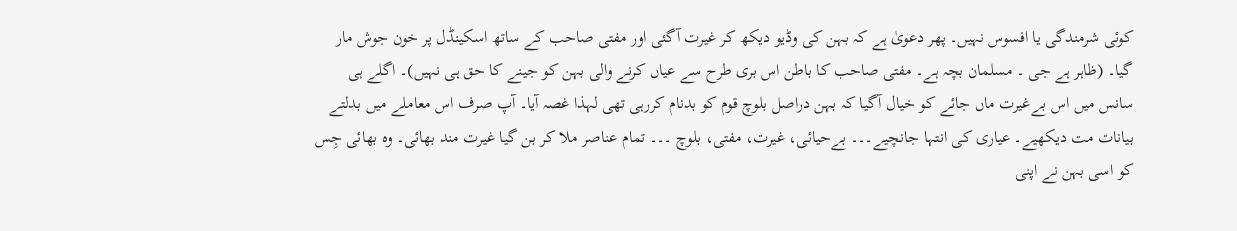کوئی شرمندگی یا افسوس نہیں۔ پھر دعویٰ ہے کہ بہن کی وڈیو دیکھ کر غیرت آگئی اور مفتی صاحب کے ساتھ اسکینڈل پر خون جوش مار گیا۔ (ظاہر ہے جی ۔ مسلمان بچہ ہے۔ مفتی صاحب کا باطن اس بری طرح سے عیاں کرنے والی بہن کو جینے کا حق ہی نہیں)۔ اگلے ہی سانس میں اس بےغیرت ماں جائے کو خیال آگیا کہ بہن دراصل بلوچ قوم کو بدنام کررہی تھی لہذا غصہ آیا۔ آپ صرف اس معاملے میں بدلتے بیانات مت دیکھیے۔ عیاری کی انتہا جانچیے۔۔۔ بےحیائی، غیرت، مفتی، بلوچ ۔۔۔ تمام عناصر ملا کر بن گیا غیرت مند بھائی۔ وہ بھائی جِس کو اسی بہن نے اپنی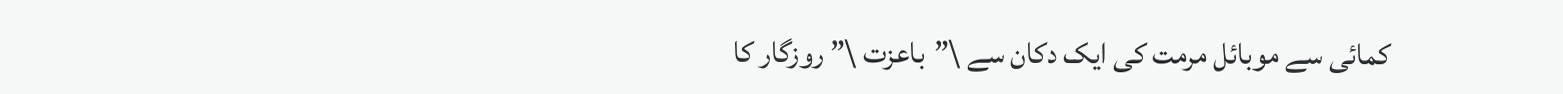کمائی سے موبائل مرمت کی ایک دکان سے \”باعزت \” روزگار کا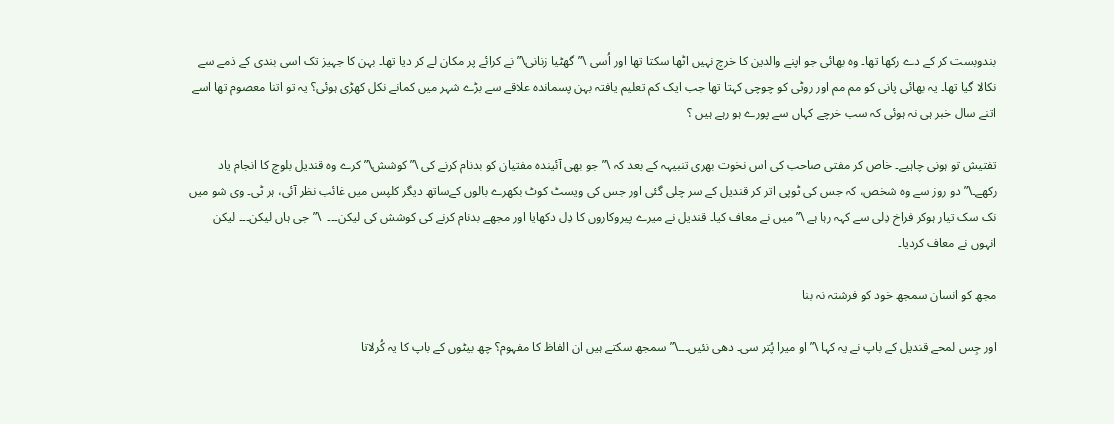بندوبست کر کے دے رکھا تھا۔ وہ بھائی جو اپنے والدین کا خرچ نہیں اٹھا سکتا تھا اور اُسی \”گھٹیا زنانی\” نے کرائے پر مکان لے کر دیا تھا۔ بہن کا جہیز تک اسی بندی کے ذمے سے نکالا گیا تھا۔ یہ بھائی پانی کو مم مم اور روٹی کو چوچی کہتا تھا جب ایک کم تعلیم یافتہ بہن پسماندہ علاقے سے بڑے شہر میں کمانے نکل کھڑی ہوئی؟ یہ تو اتنا معصوم تھا اسے اتنے سال خبر ہی نہ ہوئی کہ سب خرچے کہاں سے پورے ہو رہے ہیں ؟

تفتیش تو ہونی چاہیے۔ خاص کر مفتی صاحب کی اس نخوت بھری تنبیہہ کے بعد کہ \”جو بھی آئیندہ مفتیان کو بدنام کرنے کی \”کوشش\” کرے وہ قندیل بلوچ کا انجام یاد رکھے۔\” دو روز سے وہ شخص، کہ جس کی ٹوپی اتر کر قندیل کے سر چلی گئی اور جس کی ویسٹ کوٹ بکھرے بالوں کےساتھ دیگر کلپس میں غائب نظر آئی، ہر ٹی۔ وی شو میں نک سک تیار ہوکر فراخ دِلی سے کہہ رہا ہے \”میں نے معاف کیا۔ قندیل نے میرے پیروکاروں کا دِل دکھایا اور مجھے بدنام کرنے کی کوشش کی لیکن۔۔۔  \”جی ہاں لیکن۔۔۔ لیکن انہوں نے معاف کردیا۔

مجھ کو انسان سمجھ خود کو فرشتہ نہ بنا

اور جِس لمحے قندیل کے باپ نے یہ کہا \” او میرا پُتر سی۔ دھی نئیں۔۔۔\” سمجھ سکتے ہیں ان الفاظ کا مفہوم؟ چھ بیٹوں کے باپ کا یہ کُرلاتا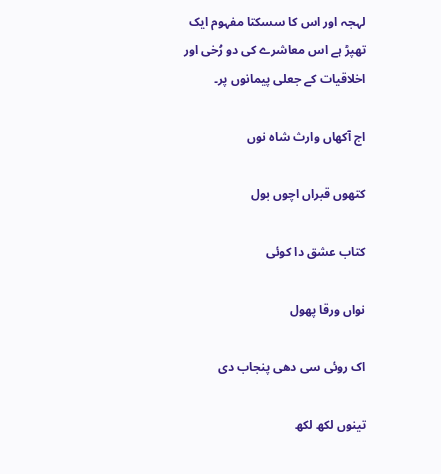لہجہ اور اس کا سسکتا مفہوم ایک تھپڑ ہے اس معاشرے کی دو رُخی اور اخلاقیات کے جعلی پیمانوں پر۔

اج آکھاں وارث شاہ نوں

کتھوں قبراں اچوں بول

کتاب عشق دا کوئی

نواں ورقا پھول

اک روئی سی دھی پنجاب دی

تینوں لکھ لکھ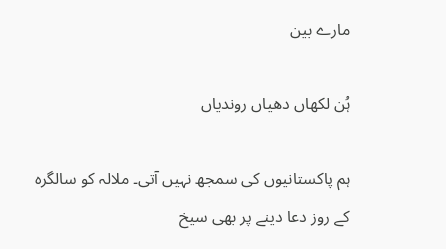مارے بین

ہُن لکھاں دھیاں روندیاں

ہم پاکستانیوں کی سمجھ نہیں آتی۔ ملالہ کو سالگرہ کے روز دعا دینے پر بھی سیخ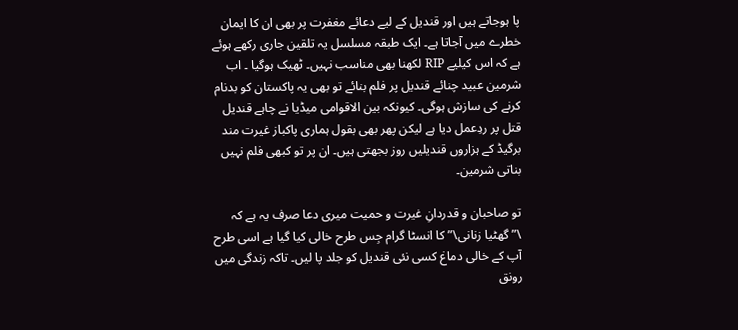پا ہوجاتے ہیں اور قندیل کے لیے دعائے مغفرت پر بھی ان کا ایمان خطرے میں آجاتا ہے۔ ایک طبقہ مسلسل یہ تلقین جاری رکھے ہوئے ہے کہ اس کیلیے RIP لکھنا بھی مناسب نہیں۔ ٹھیک ہوگیا ۔ اب شرمین عبید چنائے قندیل پر فلم بنائے تو بھی یہ پاکستان کو بدنام کرنے کی سازش ہوگی۔ کیونکہ بین الاقوامی میڈیا نے چاہے قندیل قتل پر ردِعمل دیا ہے لیکن پھر بھی بقول ہماری پاکباز غیرت مند برگیڈ کے ہزاروں قندیلیں روز بجھتی ہیں۔ ان پر تو کبھی فلم نہیں بناتی شرمین۔

تو صاحبان و قدردانِ غیرت و حمیت میری دعا صرف یہ ہے کہ \”گھٹیا زنانی\” کا انسٹا گرام جِس طرح خالی کیا گیا ہے اسی طرح آپ کے خالی دماغ کسی نئی قندیل کو جلد پا لیں۔ تاکہ زندگی میں رونق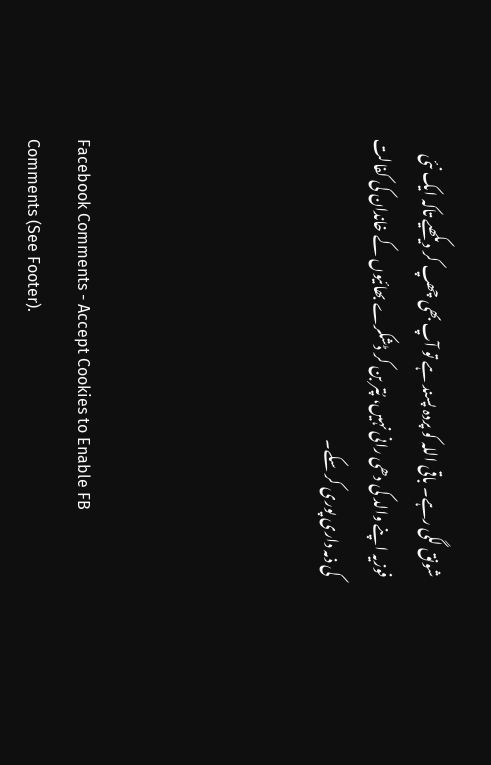شونق لگی رہے۔ باقی اللہ کو پردہ پسند ہے تو آپ بھی چھپ کر دیکھیے تاکہ ایک نئی فوزیہ اپنے والد کی دھی رانی نہیں، پُتر بن کر ڈشکرے بھائیوں کے خاندان کی کفالت کی ذمہ داری پوری کر سکے۔




Facebook Comments - Accept Cookies to Enable FB Comments (See Footer).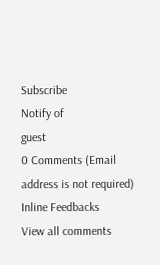Subscribe
Notify of
guest
0 Comments (Email address is not required)
Inline Feedbacks
View all comments